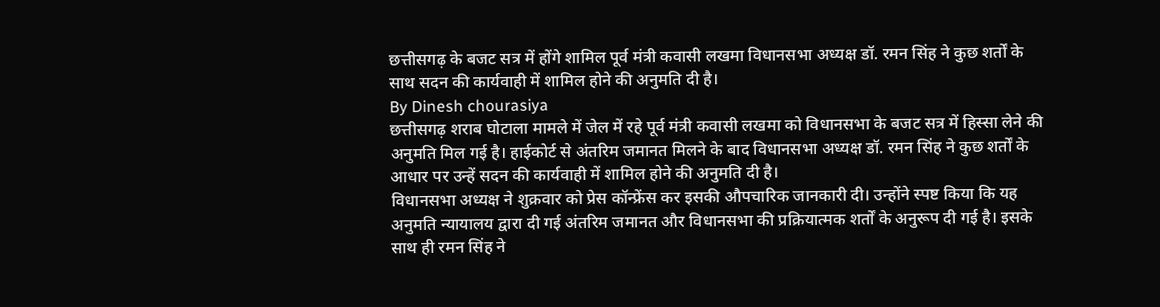छत्तीसगढ़ के बजट सत्र में होंगे शामिल पूर्व मंत्री कवासी लखमा विधानसभा अध्यक्ष डॉ. रमन सिंह ने कुछ शर्तों के साथ सदन की कार्यवाही में शामिल होने की अनुमति दी है।
By Dinesh chourasiya
छत्तीसगढ़ शराब घोटाला मामले में जेल में रहे पूर्व मंत्री कवासी लखमा को विधानसभा के बजट सत्र में हिस्सा लेने की अनुमति मिल गई है। हाईकोर्ट से अंतरिम जमानत मिलने के बाद विधानसभा अध्यक्ष डॉ. रमन सिंह ने कुछ शर्तों के आधार पर उन्हें सदन की कार्यवाही में शामिल होने की अनुमति दी है।
विधानसभा अध्यक्ष ने शुक्रवार को प्रेस कॉन्फ्रेंस कर इसकी औपचारिक जानकारी दी। उन्होंने स्पष्ट किया कि यह अनुमति न्यायालय द्वारा दी गई अंतरिम जमानत और विधानसभा की प्रक्रियात्मक शर्तों के अनुरूप दी गई है। इसके साथ ही रमन सिंह ने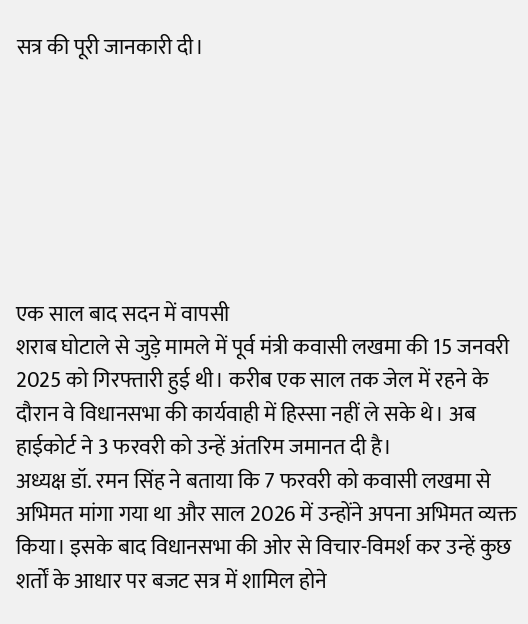सत्र की पूरी जानकारी दी।







एक साल बाद सदन में वापसी
शराब घोटाले से जुड़े मामले में पूर्व मंत्री कवासी लखमा की 15 जनवरी 2025 को गिरफ्तारी हुई थी। करीब एक साल तक जेल में रहने के दौरान वे विधानसभा की कार्यवाही में हिस्सा नहीं ले सके थे। अब हाईकोर्ट ने 3 फरवरी को उन्हें अंतरिम जमानत दी है।
अध्यक्ष डॉ. रमन सिंह ने बताया कि 7 फरवरी को कवासी लखमा से अभिमत मांगा गया था और साल 2026 में उन्होंने अपना अभिमत व्यक्त किया। इसके बाद विधानसभा की ओर से विचार-विमर्श कर उन्हें कुछ शर्तों के आधार पर बजट सत्र में शामिल होने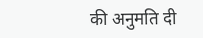की अनुमति दी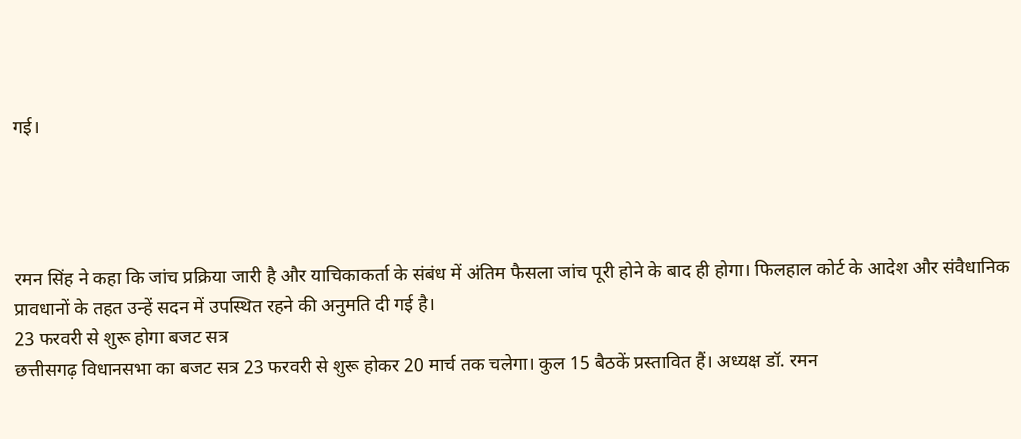गई।




रमन सिंह ने कहा कि जांच प्रक्रिया जारी है और याचिकाकर्ता के संबंध में अंतिम फैसला जांच पूरी होने के बाद ही होगा। फिलहाल कोर्ट के आदेश और संवैधानिक प्रावधानों के तहत उन्हें सदन में उपस्थित रहने की अनुमति दी गई है।
23 फरवरी से शुरू होगा बजट सत्र
छत्तीसगढ़ विधानसभा का बजट सत्र 23 फरवरी से शुरू होकर 20 मार्च तक चलेगा। कुल 15 बैठकें प्रस्तावित हैं। अध्यक्ष डॉ. रमन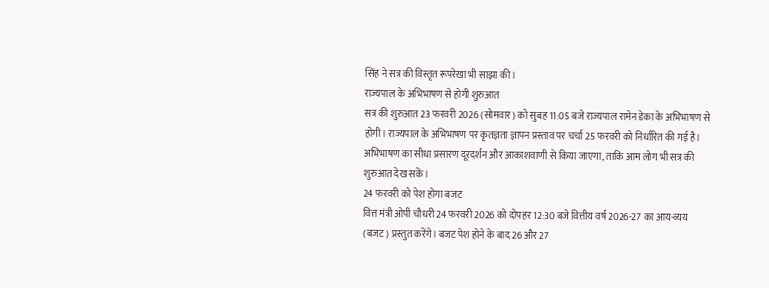सिंह ने सत्र की विस्तृत रूपरेखा भी साझा की।
राज्यपाल के अभिभाषण से होगी शुरुआत
सत्र की शुरुआत 23 फरवरी 2026 (सोमवार) को सुबह 11:05 बजे राज्यपाल रामेन डेका के अभिभाषण से होगी। राज्यपाल के अभिभाषण पर कृतज्ञता ज्ञापन प्रस्ताव पर चर्चा 25 फरवरी को निर्धारित की गई है। अभिभाषण का सीधा प्रसारण दूरदर्शन और आकाशवाणी से किया जाएगा, ताकि आम लोग भी सत्र की शुरुआत देख सकें।
24 फरवरी को पेश होगा बजट
वित्त मंत्री ओपी चौधरी 24 फरवरी 2026 को दोपहर 12:30 बजे वित्तीय वर्ष 2026-27 का आय-व्यय (बजट) प्रस्तुत करेंगे। बजट पेश होने के बाद 26 और 27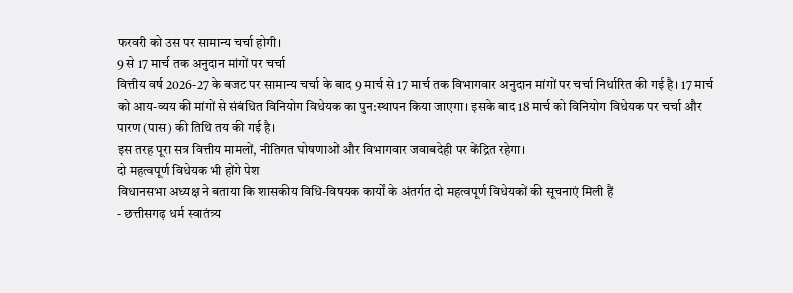फरवरी को उस पर सामान्य चर्चा होगी।
9 से 17 मार्च तक अनुदान मांगों पर चर्चा
वित्तीय वर्ष 2026-27 के बजट पर सामान्य चर्चा के बाद 9 मार्च से 17 मार्च तक विभागवार अनुदान मांगों पर चर्चा निर्धारित की गई है। 17 मार्च को आय-व्यय की मांगों से संबंधित विनियोग विधेयक का पुन:स्थापन किया जाएगा। इसके बाद 18 मार्च को विनियोग विधेयक पर चर्चा और पारण (पास) की तिथि तय की गई है।
इस तरह पूरा सत्र वित्तीय मामलों, नीतिगत घोषणाओं और विभागवार जवाबदेही पर केंद्रित रहेगा।
दो महत्वपूर्ण विधेयक भी होंगे पेश
विधानसभा अध्यक्ष ने बताया कि शासकीय विधि-विषयक कार्यों के अंतर्गत दो महत्वपूर्ण विधेयकों की सूचनाएं मिली हैं
- छत्तीसगढ़ धर्म स्वातंत्र्य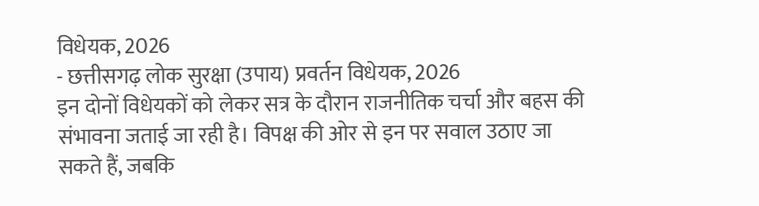विधेयक, 2026
- छत्तीसगढ़ लोक सुरक्षा (उपाय) प्रवर्तन विधेयक, 2026
इन दोनों विधेयकों को लेकर सत्र के दौरान राजनीतिक चर्चा और बहस की संभावना जताई जा रही है। विपक्ष की ओर से इन पर सवाल उठाए जा सकते हैं, जबकि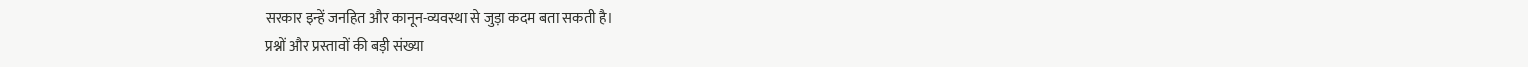सरकार इन्हें जनहित और कानून-व्यवस्था से जुड़ा कदम बता सकती है।
प्रश्नों और प्रस्तावों की बड़ी संख्या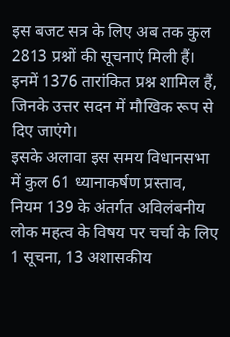इस बजट सत्र के लिए अब तक कुल 2813 प्रश्नों की सूचनाएं मिली हैं। इनमें 1376 तारांकित प्रश्न शामिल हैं, जिनके उत्तर सदन में मौखिक रूप से दिए जाएंगे।
इसके अलावा इस समय विधानसभा में कुल 61 ध्यानाकर्षण प्रस्ताव, नियम 139 के अंतर्गत अविलंबनीय लोक महत्व के विषय पर चर्चा के लिए 1 सूचना, 13 अशासकीय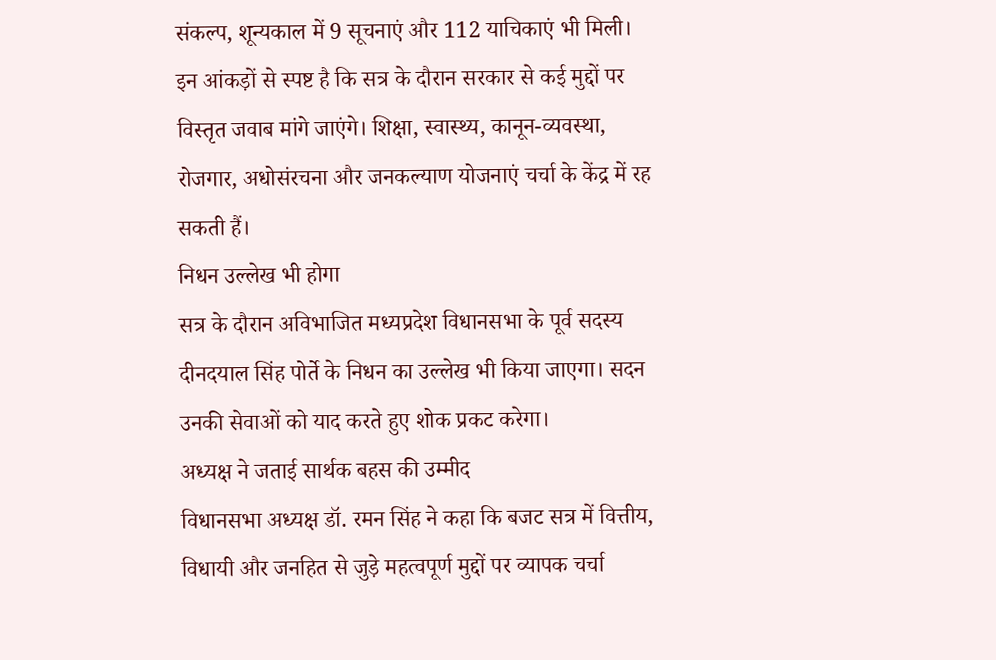संकल्प, शून्यकाल में 9 सूचनाएं और 112 याचिकाएं भी मिली।
इन आंकड़ों से स्पष्ट है कि सत्र के दौरान सरकार से कई मुद्दों पर विस्तृत जवाब मांगे जाएंगे। शिक्षा, स्वास्थ्य, कानून-व्यवस्था, रोजगार, अधोसंरचना और जनकल्याण योजनाएं चर्चा के केंद्र में रह सकती हैं।
निधन उल्लेख भी होगा
सत्र के दौरान अविभाजित मध्यप्रदेश विधानसभा के पूर्व सदस्य दीनदयाल सिंह पोर्ते के निधन का उल्लेख भी किया जाएगा। सदन उनकी सेवाओं को याद करते हुए शोक प्रकट करेगा।
अध्यक्ष ने जताई सार्थक बहस की उम्मीद
विधानसभा अध्यक्ष डॉ. रमन सिंह ने कहा कि बजट सत्र में वित्तीय, विधायी और जनहित से जुड़े महत्वपूर्ण मुद्दों पर व्यापक चर्चा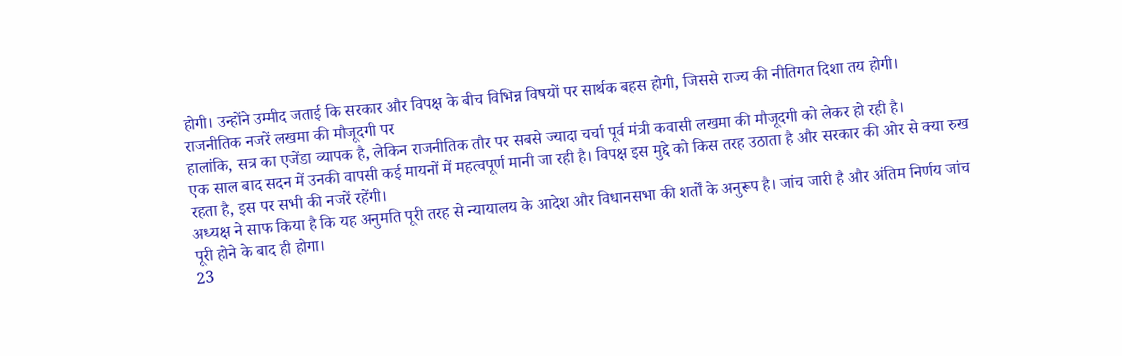होगी। उन्होंने उम्मीद जताई कि सरकार और विपक्ष के बीच विभिन्न विषयों पर सार्थक बहस होगी, जिससे राज्य की नीतिगत दिशा तय होगी।
राजनीतिक नजरें लखमा की मौजूदगी पर
हालांकि, सत्र का एजेंडा व्यापक है, लेकिन राजनीतिक तौर पर सबसे ज्यादा चर्चा पूर्व मंत्री कवासी लखमा की मौजूदगी को लेकर हो रही है।
एक साल बाद सदन में उनकी वापसी कई मायनों में महत्वपूर्ण मानी जा रही है। विपक्ष इस मुद्दे को किस तरह उठाता है और सरकार की ओर से क्या रुख रहता है, इस पर सभी की नजरें रहेंगी।
अध्यक्ष ने साफ किया है कि यह अनुमति पूरी तरह से न्यायालय के आदेश और विधानसभा की शर्तों के अनुरूप है। जांच जारी है और अंतिम निर्णय जांच पूरी होने के बाद ही होगा।
23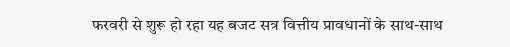फरवरी से शुरू हो रहा यह बजट सत्र वित्तीय प्रावधानों के साथ-साथ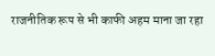राजनीतिक रूप से भी काफी अहम माना जा रहा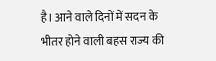है। आने वाले दिनों में सदन के भीतर होने वाली बहस राज्य की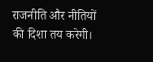राजनीति और नीतियों की दिशा तय करेगी।